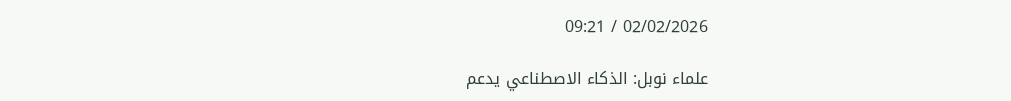02/02/2026 / 09:21

علماء نوبل: الذكاء الاصطناعي يدعم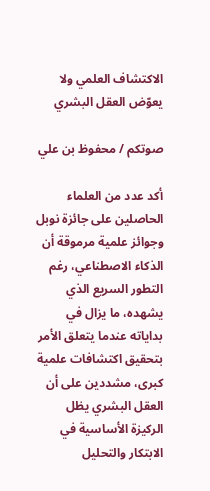الاكتشاف العلمي ولا يعوّض العقل البشري

صوتكم / محفوظ بن علي

أكد عدد من العلماء الحاصلين على جائزة نوبل وجوائز علمية مرموقة أن الذكاء الاصطناعي، رغم التطور السريع الذي يشهده، ما يزال في بداياته عندما يتعلق الأمر بتحقيق اكتشافات علمية كبرى، مشددين على أن العقل البشري يظل الركيزة الأساسية في الابتكار والتحليل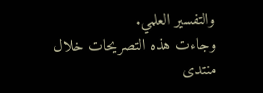والتفسير العلمي.
وجاءت هذه التصريحات خلال منتدى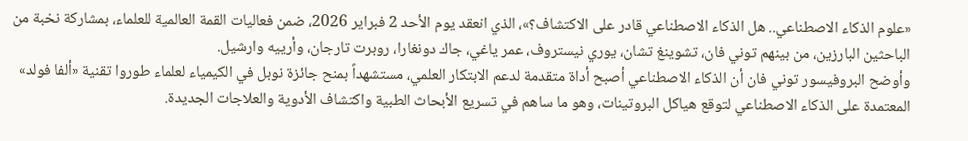«علوم الذكاء الاصطناعي.. هل الذكاء الاصطناعي قادر على الاكتشاف؟»، الذي انعقد يوم الأحد 2 فبراير 2026، ضمن فعاليات القمة العالمية للعلماء، بمشاركة نخبة من الباحثين البارزين، من بينهم توني فان، تشوينغ تشان، يوري نيستروف، عمر ياغي، جاك دونغارا، روبرت تارجان، وأرييه وارشيل.
وأوضح البروفيسور توني فان أن الذكاء الاصطناعي أصبح أداة متقدمة لدعم الابتكار العلمي، مستشهداً بمنح جائزة نوبل في الكيمياء لعلماء طوروا تقنية «ألفا فولد» المعتمدة على الذكاء الاصطناعي لتوقع هياكل البروتينات، وهو ما ساهم في تسريع الأبحاث الطبية واكتشاف الأدوية والعلاجات الجديدة.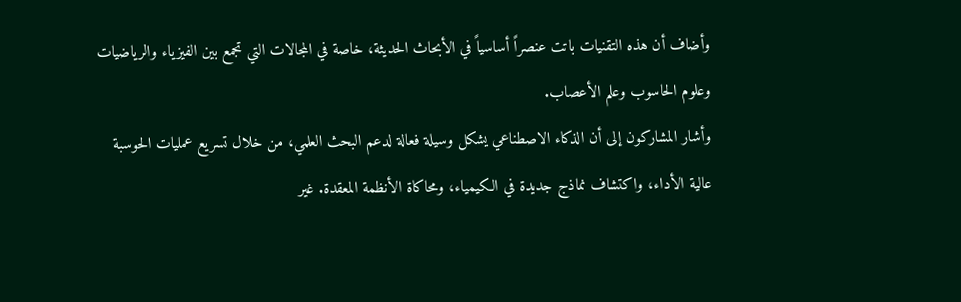وأضاف أن هذه التقنيات باتت عنصراً أساسياً في الأبحاث الحديثة، خاصة في المجالات التي تجمع بين الفيزياء والرياضيات وعلوم الحاسوب وعلم الأعصاب.
وأشار المشاركون إلى أن الذكاء الاصطناعي يشكل وسيلة فعالة لدعم البحث العلمي، من خلال تسريع عمليات الحوسبة عالية الأداء، واكتشاف نماذج جديدة في الكيمياء، ومحاكاة الأنظمة المعقدة. غير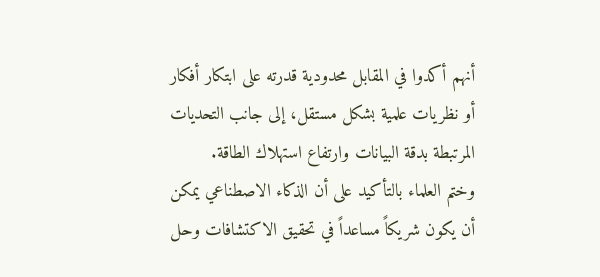أنهم أكدوا في المقابل محدودية قدرته على ابتكار أفكار أو نظريات علمية بشكل مستقل، إلى جانب التحديات المرتبطة بدقة البيانات وارتفاع استهلاك الطاقة.
وختم العلماء بالتأكيد على أن الذكاء الاصطناعي يمكن أن يكون شريكاً مساعداً في تحقيق الاكتشافات وحل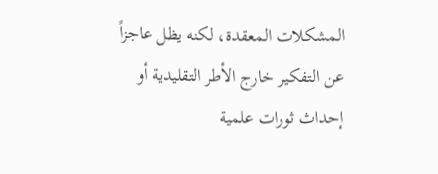المشكلات المعقدة، لكنه يظل عاجزاً عن التفكير خارج الأطر التقليدية أو إحداث ثورات علمية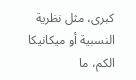كبرى، مثل نظرية النسبية أو ميكانيكا الكم، ما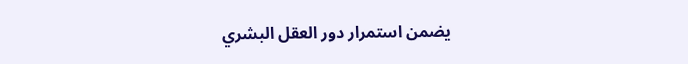يضمن استمرار دور العقل البشري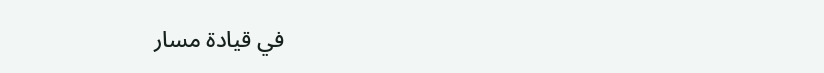في قيادة مسار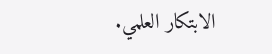الابتكار العلمي.